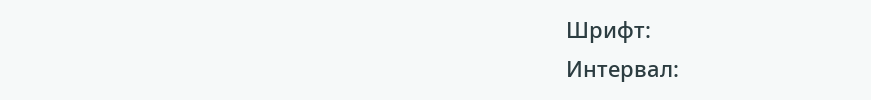Шрифт:
Интервал: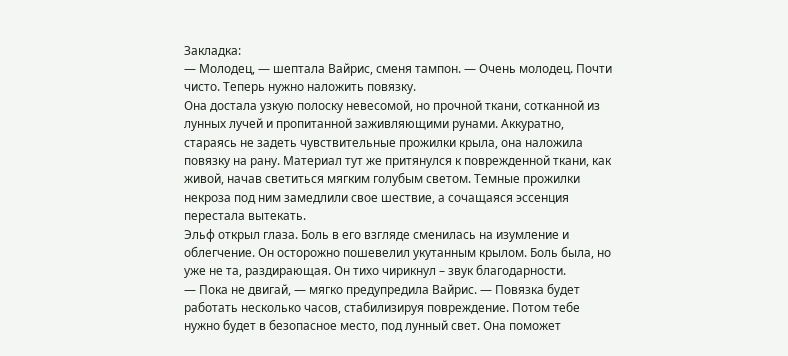Закладка:
— Молодец, — шептала Вайрис, сменя тампон. — Очень молодец. Почти чисто. Теперь нужно наложить повязку.
Она достала узкую полоску невесомой, но прочной ткани, сотканной из лунных лучей и пропитанной заживляющими рунами. Аккуратно, стараясь не задеть чувствительные прожилки крыла, она наложила повязку на рану. Материал тут же притянулся к поврежденной ткани, как живой, начав светиться мягким голубым светом. Темные прожилки некроза под ним замедлили свое шествие, а сочащаяся эссенция перестала вытекать.
Эльф открыл глаза. Боль в его взгляде сменилась на изумление и облегчение. Он осторожно пошевелил укутанным крылом. Боль была, но уже не та, раздирающая. Он тихо чирикнул – звук благодарности.
— Пока не двигай, — мягко предупредила Вайрис. — Повязка будет работать несколько часов, стабилизируя повреждение. Потом тебе нужно будет в безопасное место, под лунный свет. Она поможет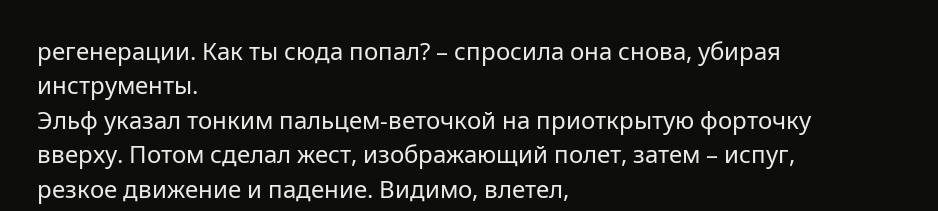регенерации. Как ты сюда попал? – спросила она снова, убирая инструменты.
Эльф указал тонким пальцем-веточкой на приоткрытую форточку вверху. Потом сделал жест, изображающий полет, затем – испуг, резкое движение и падение. Видимо, влетел,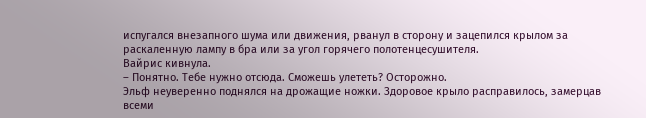испугался внезапного шума или движения, рванул в сторону и зацепился крылом за раскаленную лампу в бра или за угол горячего полотенцесушителя.
Вайрис кивнула.
– Понятно. Тебе нужно отсюда. Сможешь улететь? Осторожно.
Эльф неуверенно поднялся на дрожащие ножки. Здоровое крыло расправилось, замерцав всеми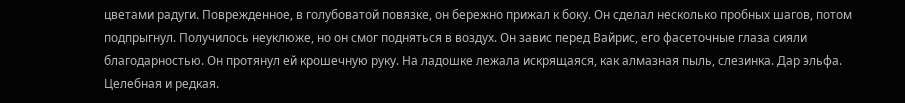цветами радуги. Поврежденное, в голубоватой повязке, он бережно прижал к боку. Он сделал несколько пробных шагов, потом подпрыгнул. Получилось неуклюже, но он смог подняться в воздух. Он завис перед Вайрис, его фасеточные глаза сияли благодарностью. Он протянул ей крошечную руку. На ладошке лежала искрящаяся, как алмазная пыль, слезинка. Дар эльфа. Целебная и редкая.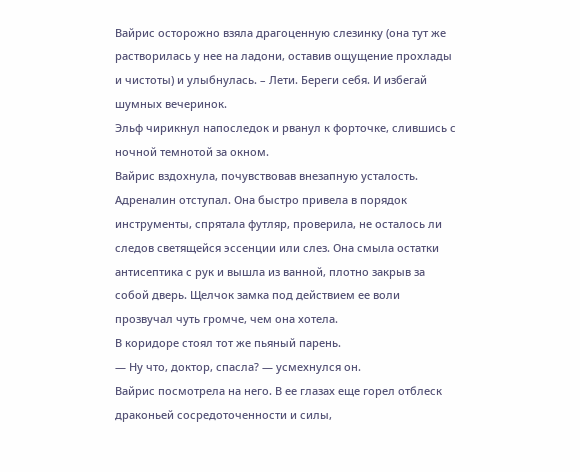Вайрис осторожно взяла драгоценную слезинку (она тут же растворилась у нее на ладони, оставив ощущение прохлады и чистоты) и улыбнулась. – Лети. Береги себя. И избегай шумных вечеринок.
Эльф чирикнул напоследок и рванул к форточке, слившись с ночной темнотой за окном.
Вайрис вздохнула, почувствовав внезапную усталость. Адреналин отступал. Она быстро привела в порядок инструменты, спрятала футляр, проверила, не осталось ли следов светящейся эссенции или слез. Она смыла остатки антисептика с рук и вышла из ванной, плотно закрыв за собой дверь. Щелчок замка под действием ее воли прозвучал чуть громче, чем она хотела.
В коридоре стоял тот же пьяный парень.
— Ну что, доктор, спасла? — усмехнулся он.
Вайрис посмотрела на него. В ее глазах еще горел отблеск драконьей сосредоточенности и силы,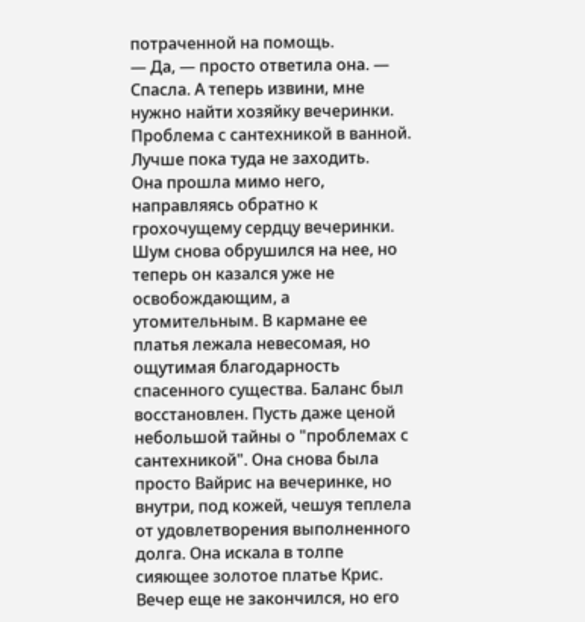потраченной на помощь.
— Да, — просто ответила она. — Спасла. А теперь извини, мне нужно найти хозяйку вечеринки. Проблема с сантехникой в ванной. Лучше пока туда не заходить.
Она прошла мимо него, направляясь обратно к грохочущему сердцу вечеринки. Шум снова обрушился на нее, но теперь он казался уже не освобождающим, а утомительным. В кармане ее платья лежала невесомая, но ощутимая благодарность спасенного существа. Баланс был восстановлен. Пусть даже ценой небольшой тайны о "проблемах с сантехникой". Она снова была просто Вайрис на вечеринке, но внутри, под кожей, чешуя теплела от удовлетворения выполненного долга. Она искала в толпе сияющее золотое платье Крис. Вечер еще не закончился, но его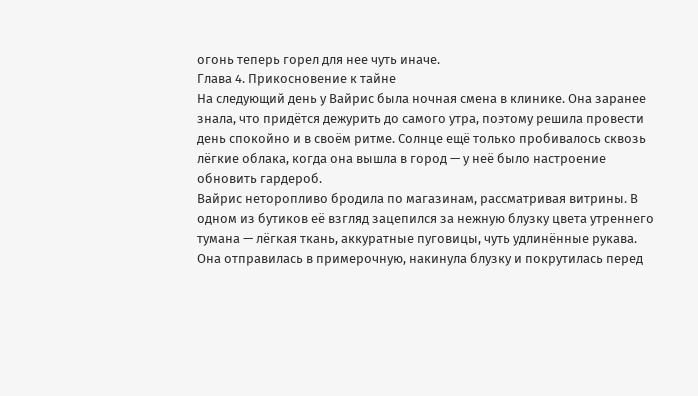огонь теперь горел для нее чуть иначе.
Глава 4. Прикосновение к тайне
На следующий день у Вайрис была ночная смена в клинике. Она заранее знала, что придётся дежурить до самого утра, поэтому решила провести день спокойно и в своём ритме. Солнце ещё только пробивалось сквозь лёгкие облака, когда она вышла в город — у неё было настроение обновить гардероб.
Вайрис неторопливо бродила по магазинам, рассматривая витрины. В одном из бутиков её взгляд зацепился за нежную блузку цвета утреннего тумана — лёгкая ткань, аккуратные пуговицы, чуть удлинённые рукава. Она отправилась в примерочную, накинула блузку и покрутилась перед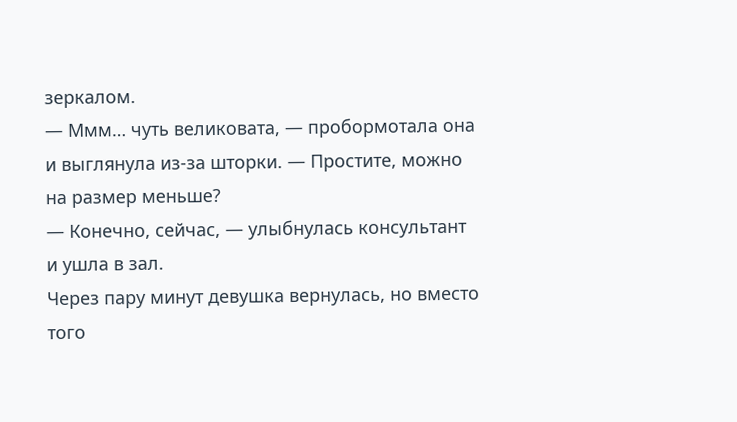зеркалом.
— Ммм… чуть великовата, — пробормотала она и выглянула из-за шторки. — Простите, можно на размер меньше?
— Конечно, сейчас, — улыбнулась консультант и ушла в зал.
Через пару минут девушка вернулась, но вместо того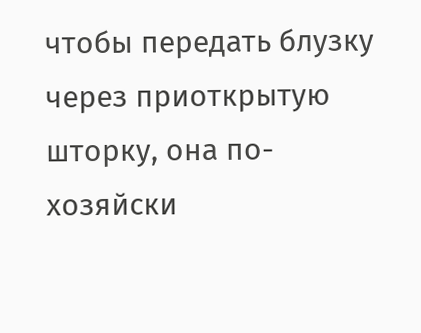чтобы передать блузку через приоткрытую шторку, она по-хозяйски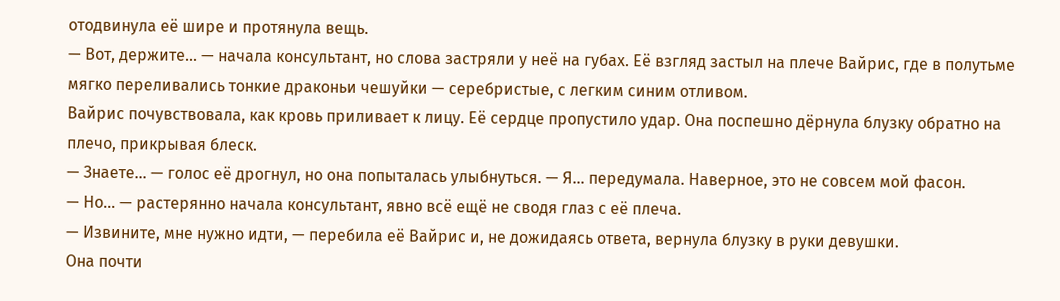отодвинула её шире и протянула вещь.
— Вот, держите… — начала консультант, но слова застряли у неё на губах. Её взгляд застыл на плече Вайрис, где в полутьме мягко переливались тонкие драконьи чешуйки — серебристые, с легким синим отливом.
Вайрис почувствовала, как кровь приливает к лицу. Её сердце пропустило удар. Она поспешно дёрнула блузку обратно на плечо, прикрывая блеск.
— Знаете… — голос её дрогнул, но она попыталась улыбнуться. — Я… передумала. Наверное, это не совсем мой фасон.
— Но… — растерянно начала консультант, явно всё ещё не сводя глаз с её плеча.
— Извините, мне нужно идти, — перебила её Вайрис и, не дожидаясь ответа, вернула блузку в руки девушки.
Она почти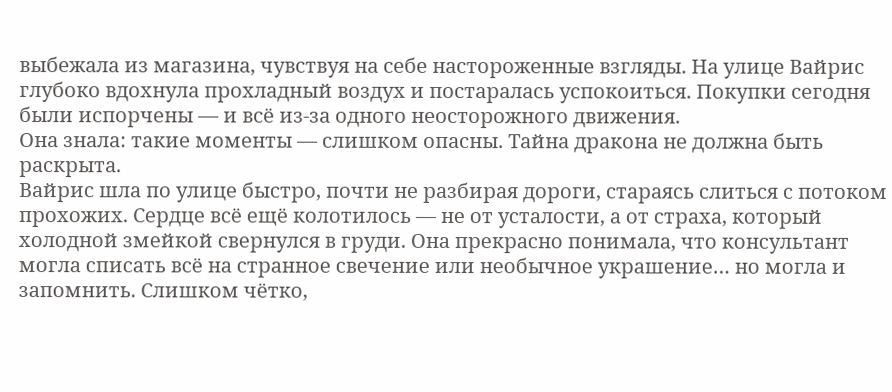выбежала из магазина, чувствуя на себе настороженные взгляды. На улице Вайрис глубоко вдохнула прохладный воздух и постаралась успокоиться. Покупки сегодня были испорчены — и всё из-за одного неосторожного движения.
Она знала: такие моменты — слишком опасны. Тайна дракона не должна быть раскрыта.
Вайрис шла по улице быстро, почти не разбирая дороги, стараясь слиться с потоком прохожих. Сердце всё ещё колотилось — не от усталости, а от страха, который холодной змейкой свернулся в груди. Она прекрасно понимала, что консультант могла списать всё на странное свечение или необычное украшение… но могла и запомнить. Слишком чётко,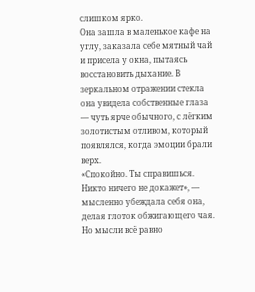слишком ярко.
Она зашла в маленькое кафе на углу, заказала себе мятный чай и присела у окна, пытаясь восстановить дыхание. В зеркальном отражении стекла она увидела собственные глаза — чуть ярче обычного, с лёгким золотистым отливом, который появлялся, когда эмоции брали верх.
«Спокойно. Ты справишься. Никто ничего не докажет», — мысленно убеждала себя она, делая глоток обжигающего чая.
Но мысли всё равно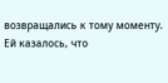возвращались к тому моменту. Ей казалось, что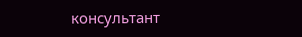консультант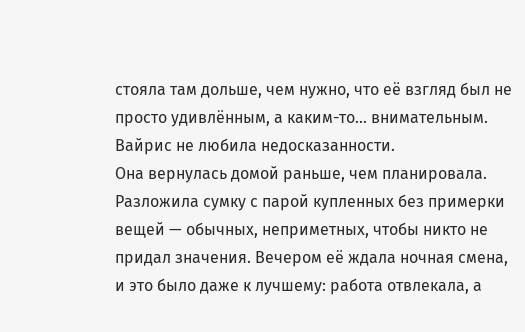стояла там дольше, чем нужно, что её взгляд был не просто удивлённым, а каким-то… внимательным. Вайрис не любила недосказанности.
Она вернулась домой раньше, чем планировала. Разложила сумку с парой купленных без примерки вещей — обычных, неприметных, чтобы никто не придал значения. Вечером её ждала ночная смена, и это было даже к лучшему: работа отвлекала, а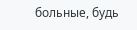больные, будь